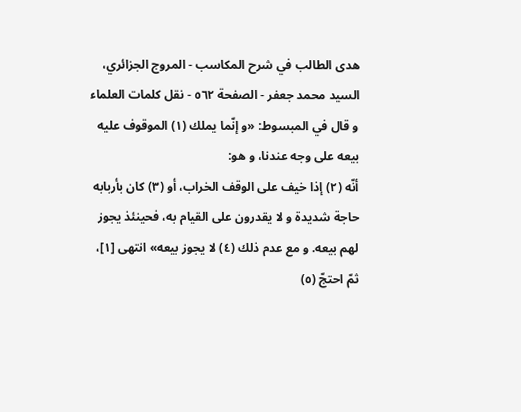هدى الطالب في شرح المكاسب - المروج الجزائري، السيد محمد جعفر - الصفحة ٥٦٢ - نقل كلمات العلماء
و قال في المبسوط: «و إنّما يملك (١) الموقوف عليه بيعه على وجه عندنا، و هو:
أنّه (٢) إذا خيف على الوقف الخراب، أو (٣) كان بأربابه حاجة شديدة و لا يقدرون على القيام به، فحينئذ يجوز لهم بيعه. و مع عدم ذلك (٤) لا يجوز بيعه» انتهى [١]، ثمّ احتجّ (٥)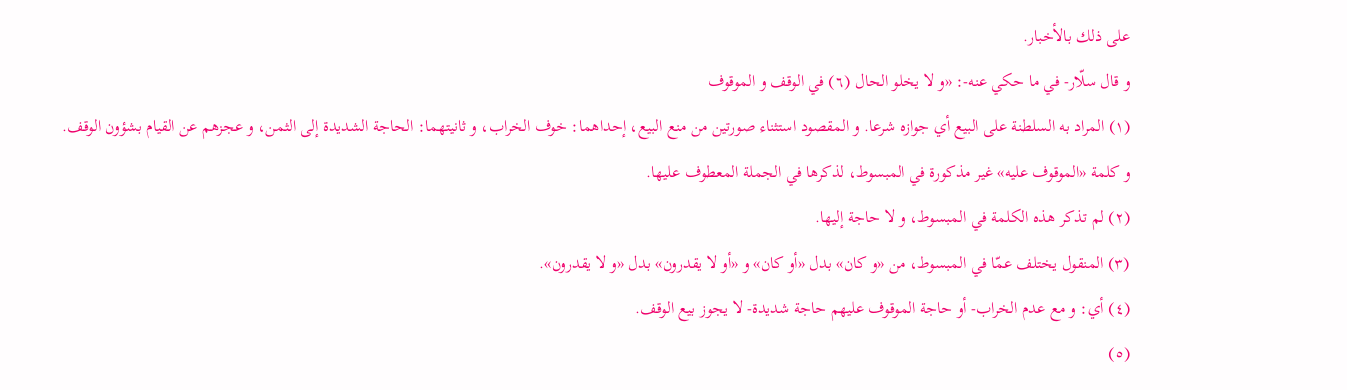على ذلك بالأخبار.
و قال سلّار- في ما حكي عنه-: «و لا يخلو الحال (٦) في الوقف و الموقوف
(١) المراد به السلطنة على البيع أي جوازه شرعا. و المقصود استثناء صورتين من منع البيع، إحداهما: خوف الخراب، و ثانيتهما: الحاجة الشديدة إلى الثمن، و عجزهم عن القيام بشؤون الوقف.
و كلمة «الموقوف عليه» غير مذكورة في المبسوط، لذكرها في الجملة المعطوف عليها.
(٢) لم تذكر هذه الكلمة في المبسوط، و لا حاجة إليها.
(٣) المنقول يختلف عمّا في المبسوط، من «و كان» بدل «أو كان» و «أو لا يقدرون» بدل «و لا يقدرون».
(٤) أي: و مع عدم الخراب- أو حاجة الموقوف عليهم حاجة شديدة- لا يجوز بيع الوقف.
(٥)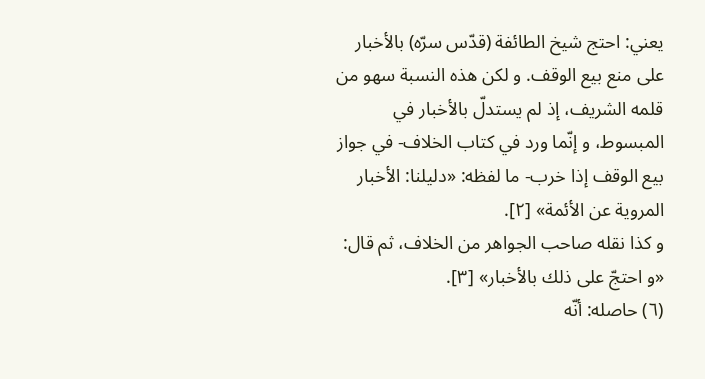يعني: احتج شيخ الطائفة (قدّس سرّه) بالأخبار على منع بيع الوقف. و لكن هذه النسبة سهو من قلمه الشريف، إذ لم يستدلّ بالأخبار في المبسوط، و إنّما ورد في كتاب الخلاف- في جواز بيع الوقف إذا خرب- ما لفظه: «دليلنا: الأخبار المروية عن الأئمة» [٢].
و كذا نقله صاحب الجواهر من الخلاف، ثم قال: «و احتجّ على ذلك بالأخبار» [٣].
(٦) حاصله: أنّه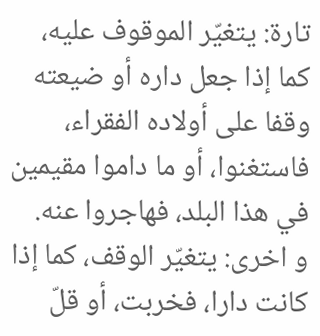تارة: يتغيّر الموقوف عليه، كما إذا جعل داره أو ضيعته وقفا على أولاده الفقراء، فاستغنوا، أو ما داموا مقيمين في هذا البلد، فهاجروا عنه.
و اخرى: يتغيّر الوقف، كما إذا كانت دارا، فخربت، أو قلّ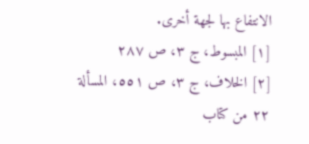الانتفاع بها لجهة أخرى.
[١] المبسوط، ج ٣، ص ٢٨٧
[٢] الخلاف، ج ٣، ص ٥٥١، المسألة ٢٢ من كتاب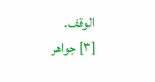الوقف.
[٣] جواهر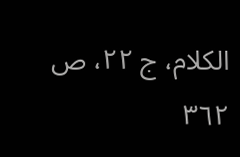الكلام، ج ٢٢، ص ٣٦٢